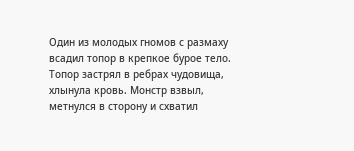Один из молодых гномов с размаху всадил топор в крепкое бурое тело. Топор застрял в ребрах чудовища, хлынула кровь. Монстр взвыл, метнулся в сторону и схватил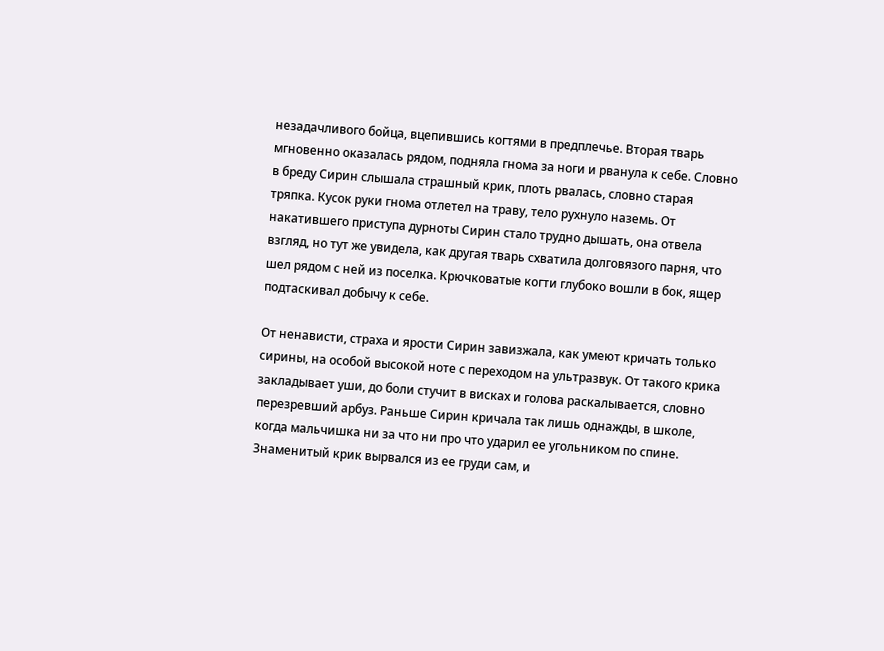незадачливого бойца, вцепившись когтями в предплечье. Вторая тварь мгновенно оказалась рядом, подняла гнома за ноги и рванула к себе. Словно в бреду Сирин слышала страшный крик, плоть рвалась, словно старая тряпка. Кусок руки гнома отлетел на траву, тело рухнуло наземь. От накатившего приступа дурноты Сирин стало трудно дышать, она отвела взгляд, но тут же увидела, как другая тварь схватила долговязого парня, что шел рядом с ней из поселка. Крючковатые когти глубоко вошли в бок, ящер подтаскивал добычу к себе.

От ненависти, страха и ярости Сирин завизжала, как умеют кричать только сирины, на особой высокой ноте с переходом на ультразвук. От такого крика закладывает уши, до боли стучит в висках и голова раскалывается, словно перезревший арбуз. Раньше Сирин кричала так лишь однажды, в школе, когда мальчишка ни за что ни про что ударил ее угольником по спине. Знаменитый крик вырвался из ее груди сам, и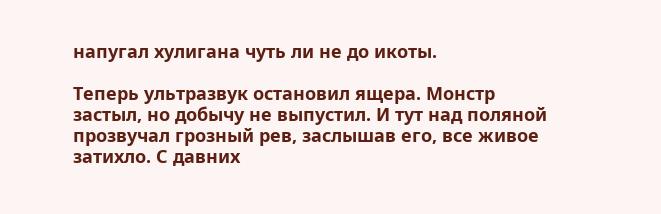напугал хулигана чуть ли не до икоты.

Теперь ультразвук остановил ящера. Монстр застыл, но добычу не выпустил. И тут над поляной прозвучал грозный рев, заслышав его, все живое затихло. С давних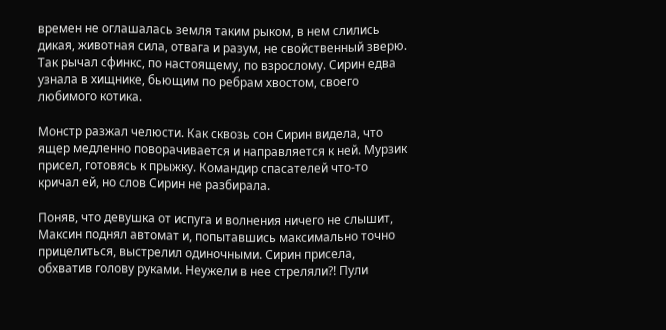времен не оглашалась земля таким рыком, в нем слились дикая, животная сила, отвага и разум, не свойственный зверю. Так рычал сфинкс, по настоящему, по взрослому. Сирин едва узнала в хищнике, бьющим по ребрам хвостом, своего любимого котика.

Монстр разжал челюсти. Как сквозь сон Сирин видела, что ящер медленно поворачивается и направляется к ней. Мурзик присел, готовясь к прыжку. Командир спасателей что-то кричал ей, но слов Сирин не разбирала.

Поняв, что девушка от испуга и волнения ничего не слышит, Максин поднял автомат и, попытавшись максимально точно прицелиться, выстрелил одиночными. Сирин присела, обхватив голову руками. Неужели в нее стреляли?! Пули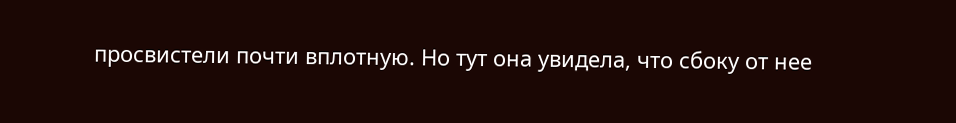просвистели почти вплотную. Но тут она увидела, что сбоку от нее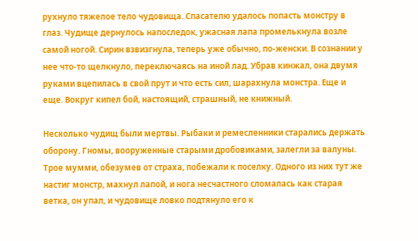рухнуло тяжелое тело чудовища. Спасателю удалось попасть монстру в глаз. Чудище дернулось напоследок, ужасная лапа промелькнула возле самой ногой. Сирин взвизгнула, теперь уже обычно, по-женски. В сознании у нее что-то щелкнуло, переключаясь на иной лад. Убрав кинжал, она двумя руками вцепилась в свой прут и что есть сил, шарахнула монстра. Еще и еще. Вокруг кипел бой, настоящий, страшный, не книжный.

Несколько чудищ были мертвы. Рыбаки и ремесленники старались держать оборону. Гномы, вооруженные старыми дробовиками, залегли за валуны. Трое мумми, обезумев от страха, побежали к поселку. Одного из них тут же настиг монстр, махнул лапой, и нога несчастного сломалась как старая ветка, он упал, и чудовище ловко подтянуло его к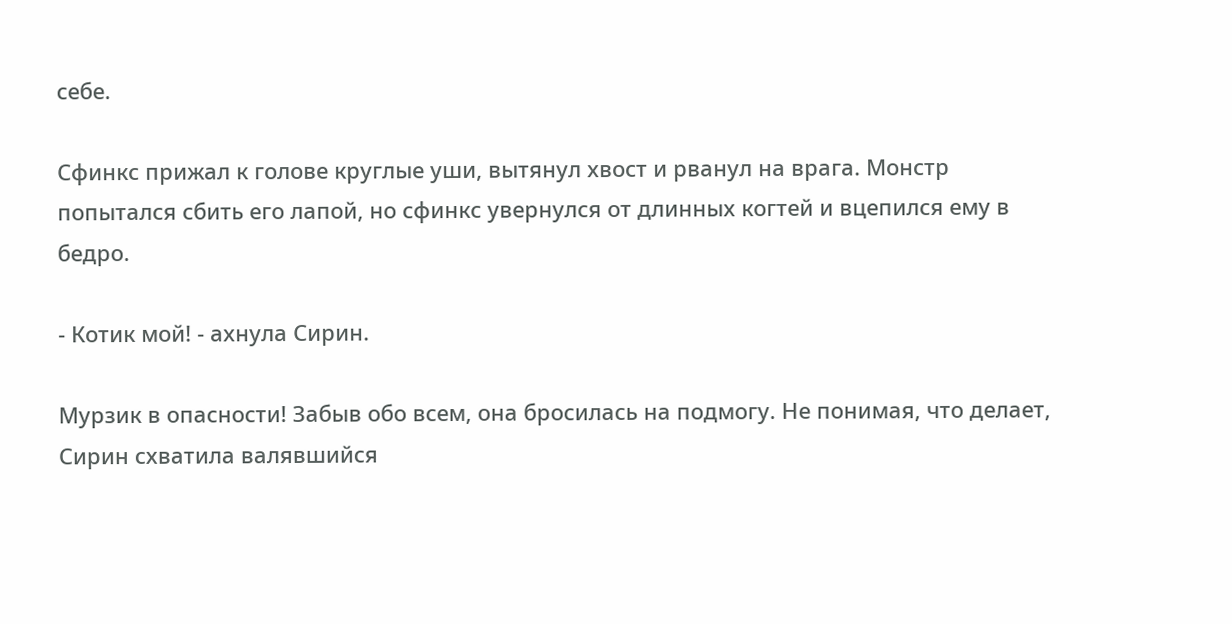себе.

Сфинкс прижал к голове круглые уши, вытянул хвост и рванул на врага. Монстр попытался сбить его лапой, но сфинкс увернулся от длинных когтей и вцепился ему в бедро.

- Котик мой! - ахнула Сирин.

Мурзик в опасности! Забыв обо всем, она бросилась на подмогу. Не понимая, что делает, Сирин схватила валявшийся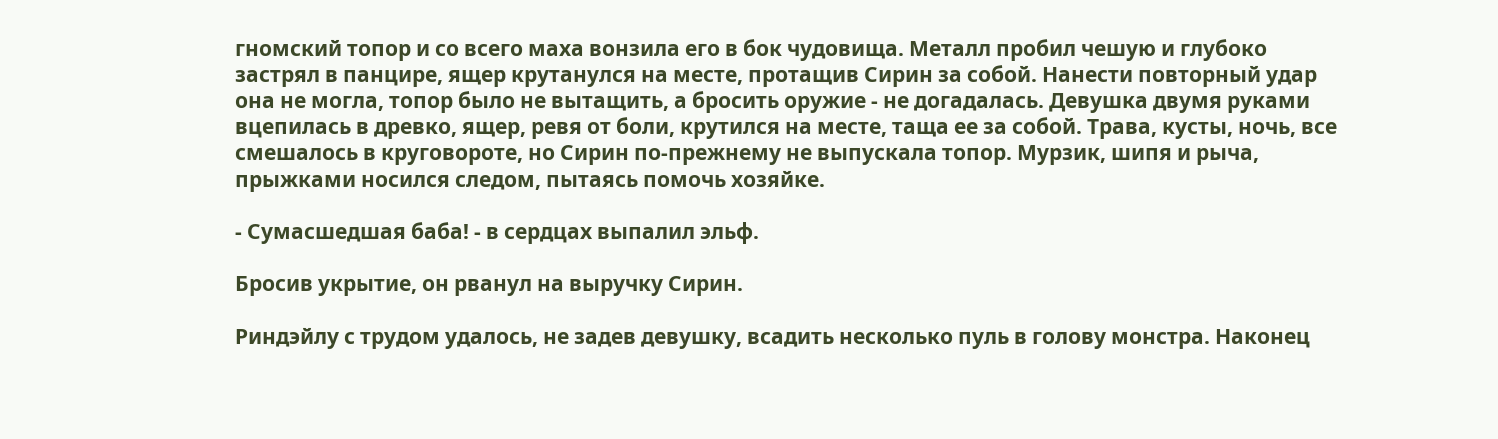гномский топор и со всего маха вонзила его в бок чудовища. Металл пробил чешую и глубоко застрял в панцире, ящер крутанулся на месте, протащив Сирин за собой. Нанести повторный удар она не могла, топор было не вытащить, а бросить оружие - не догадалась. Девушка двумя руками вцепилась в древко, ящер, ревя от боли, крутился на месте, таща ее за собой. Трава, кусты, ночь, все смешалось в круговороте, но Сирин по-прежнему не выпускала топор. Мурзик, шипя и рыча, прыжками носился следом, пытаясь помочь хозяйке.

- Сумасшедшая баба! - в сердцах выпалил эльф.

Бросив укрытие, он рванул на выручку Сирин.

Риндэйлу с трудом удалось, не задев девушку, всадить несколько пуль в голову монстра. Наконец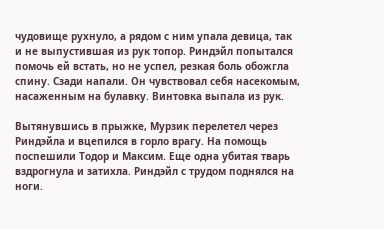чудовище рухнуло, а рядом с ним упала девица, так и не выпустившая из рук топор. Риндэйл попытался помочь ей встать, но не успел, резкая боль обожгла спину. Сзади напали. Он чувствовал себя насекомым, насаженным на булавку. Винтовка выпала из рук.

Вытянувшись в прыжке, Мурзик перелетел через Риндэйла и вцепился в горло врагу. На помощь поспешили Тодор и Максим. Еще одна убитая тварь вздрогнула и затихла. Риндэйл с трудом поднялся на ноги.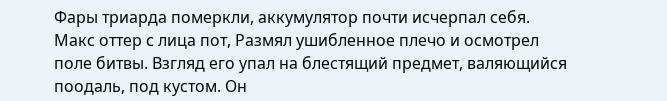Фары триарда померкли, аккумулятор почти исчерпал себя. Макс оттер с лица пот, Размял ушибленное плечо и осмотрел поле битвы. Взгляд его упал на блестящий предмет, валяющийся поодаль, под кустом. Он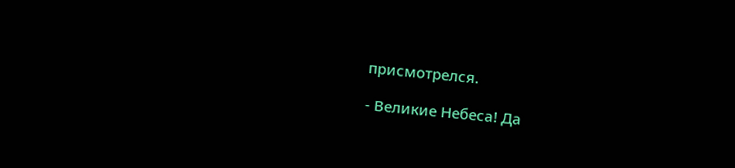присмотрелся.

- Великие Небеса! Да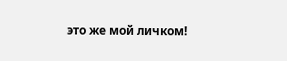это же мой личком!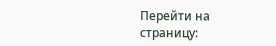Перейти на страницу: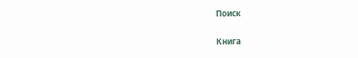Поиск

Книга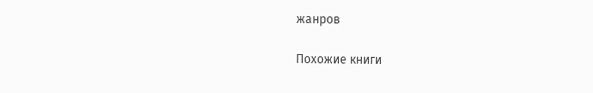жанров

Похожие книги